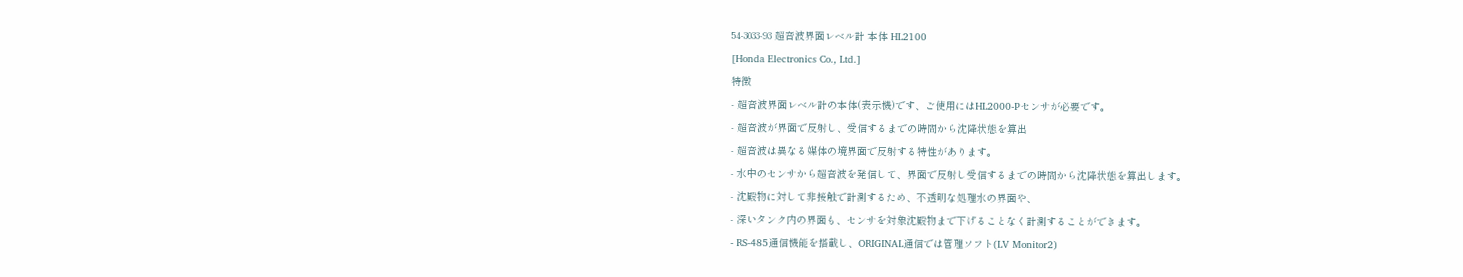54-3033-93 超音波界面レベル計 本体 HL2100
[Honda Electronics Co., Ltd.]
特徴
- 超音波界面レベル計の本体(表示機)です、ご使用にはHL2000-Pセンサが必要です。
- 超音波が界面で反射し、受信するまでの時間から沈降状態を算出
- 超音波は異なる媒体の境界面で反射する特性があります。
- 水中のセンサから超音波を発信して、界面で反射し受信するまでの時間から沈降状態を算出します。
- 沈殿物に対して非接触で計測するため、不透明な処理水の界面や、
- 深いタンク内の界面も、センサを対象沈殿物まで下げることなく計測することができます。
- RS-485通信機能を搭載し、ORIGINAL通信では管理ソフト(LV Monitor2)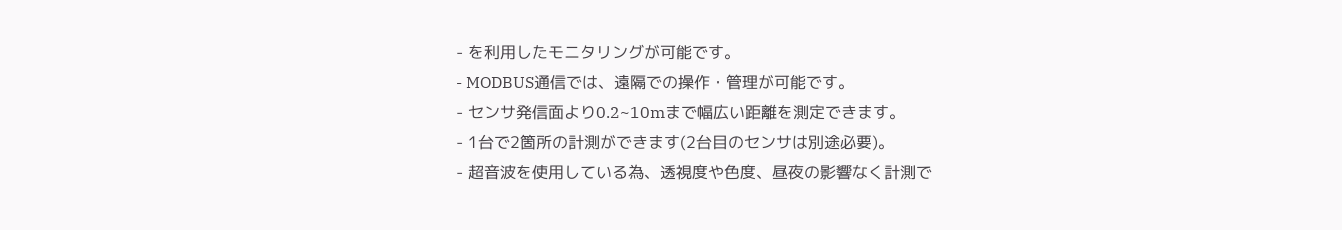- を利用したモニタリングが可能です。
- MODBUS通信では、遠隔での操作・管理が可能です。
- センサ発信面より0.2~10mまで幅広い距離を測定できます。
- 1台で2箇所の計測ができます(2台目のセンサは別途必要)。
- 超音波を使用している為、透視度や色度、昼夜の影響なく計測で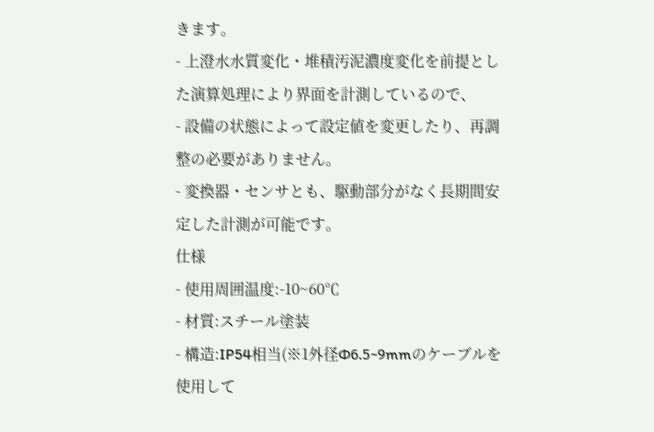きます。
- 上澄水水質変化・堆積汚泥濃度変化を前提とした演算処理により界面を計測しているので、
- 設備の状態によって設定値を変更したり、再調整の必要がありません。
- 変換器・センサとも、駆動部分がなく長期間安定した計測が可能です。
仕様
- 使用周囲温度:-10~60℃
- 材質:スチール塗装
- 構造:IP54相当(※1外径Φ6.5~9mmのケーブルを使用して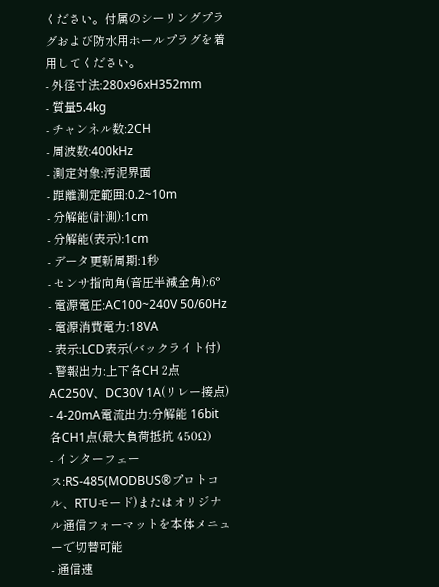ください。付属のシーリングプラグおよび防水用ホールプラグを着用してください。
- 外径寸法:280x96xH352mm
- 質量5.4kg
- チャンネル数:2CH
- 周波数:400kHz
- 測定対象:汚泥界面
- 距離測定範囲:0.2~10m
- 分解能(計測):1cm
- 分解能(表示):1cm
- データ更新周期:1秒
- センサ指向角(音圧半減全角):6°
- 電源電圧:AC100~240V 50/60Hz
- 電源消費電力:18VA
- 表示:LCD表示(バックライト付)
- 警報出力:上下各CH 2点 AC250V、DC30V 1A(リレー接点)
- 4-20mA電流出力:分解能 16bit 各CH1点(最大負荷抵抗 450Ω)
- インターフェース:RS-485(MODBUS®プロトコル、RTUモード)またはオリジナル通信フォーマットを本体メニューで切替可能
- 通信速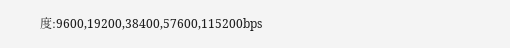度:9600,19200,38400,57600,115200bps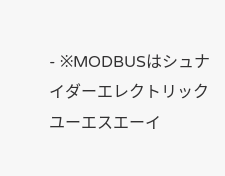- ※MODBUSはシュナイダーエレクトリックユーエスエーイ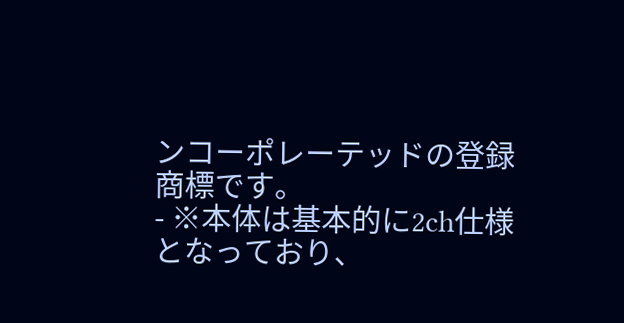ンコーポレーテッドの登録商標です。
- ※本体は基本的に2ch仕様となっており、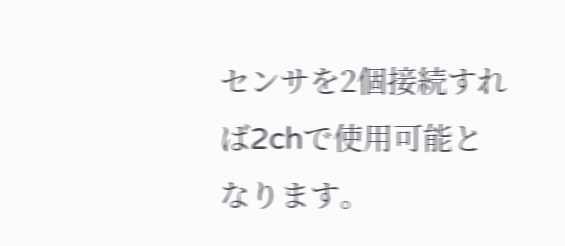センサを2個接続すれば2chで使用可能となります。